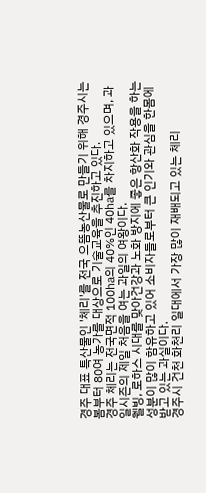경주 대표 특산물인 '체리'를 전국 으뜸농산물로 만들기 위해 경주시는 봄부터 80여 농가를 대상으로 기술교육을 추진하고 있다.
경주 체리는 전국면적 100㏊의 40%인 40㏊를 차지하고 있으며, 과일시즌의 제일 처음을 여는 과일의 여왕이다.
웰빙, 로하스 시대를 맞아건강과 노화 방지에 좋은 항산화 작용을 하는 성분이 많이 함유하고 있어 소비자들로부터 큰 인기와 관심을 한몸에 받고 있는 과실이다.
경주시 건천 화천리 일대에서 가장 많이 재배되고 있는 체리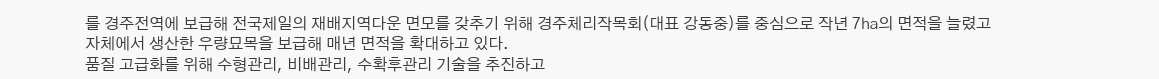를 경주전역에 보급해 전국제일의 재배지역다운 면모를 갖추기 위해 경주체리작목회(대표 강동중)를 중심으로 작년 7㏊의 면적을 늘렸고 자체에서 생산한 우량묘목을 보급해 매년 면적을 확대하고 있다.
품질 고급화를 위해 수형관리, 비배관리, 수확후관리 기술을 추진하고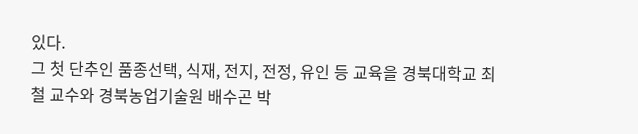있다.
그 첫 단추인 품종선택, 식재, 전지, 전정, 유인 등 교육을 경북대학교 최철 교수와 경북농업기술원 배수곤 박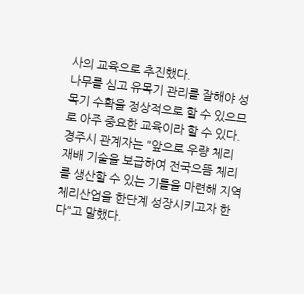사의 교육으로 추진했다.
나무를 심고 유목기 관리를 잘해야 성목기 수확을 정상적으로 할 수 있으므로 아주 중요한 교육이라 할 수 있다.
경주시 관계자는 "앞으로 우량 체리 재배 기술을 보급하여 전국으뜸 체리를 생산할 수 있는 기틀을 마련해 지역체리산업을 한단계 성장시키고자 한다"고 말했다.